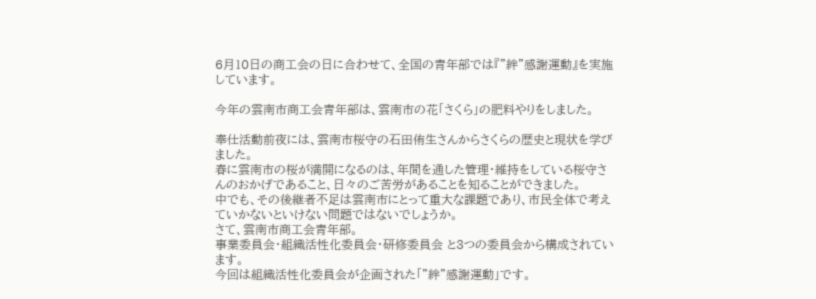6月10日の商工会の日に合わせて、全国の青年部では『”絆”感謝運動』を実施しています。

今年の雲南市商工会青年部は、雲南市の花「さくら」の肥料やりをしました。

奉仕活動前夜には、雲南市桜守の石田侑生さんからさくらの歴史と現状を学びました。
春に雲南市の桜が満開になるのは、年間を通した管理・維持をしている桜守さんのおかげであること、日々のご苦労があることを知ることができました。
中でも、その後継者不足は雲南市にとって重大な課題であり、市民全体で考えていかないといけない問題ではないでしょうか。
さて、雲南市商工会青年部。
事業委員会・組織活性化委員会・研修委員会 と3つの委員会から構成されています。
今回は組織活性化委員会が企画された「”絆”感謝運動」です。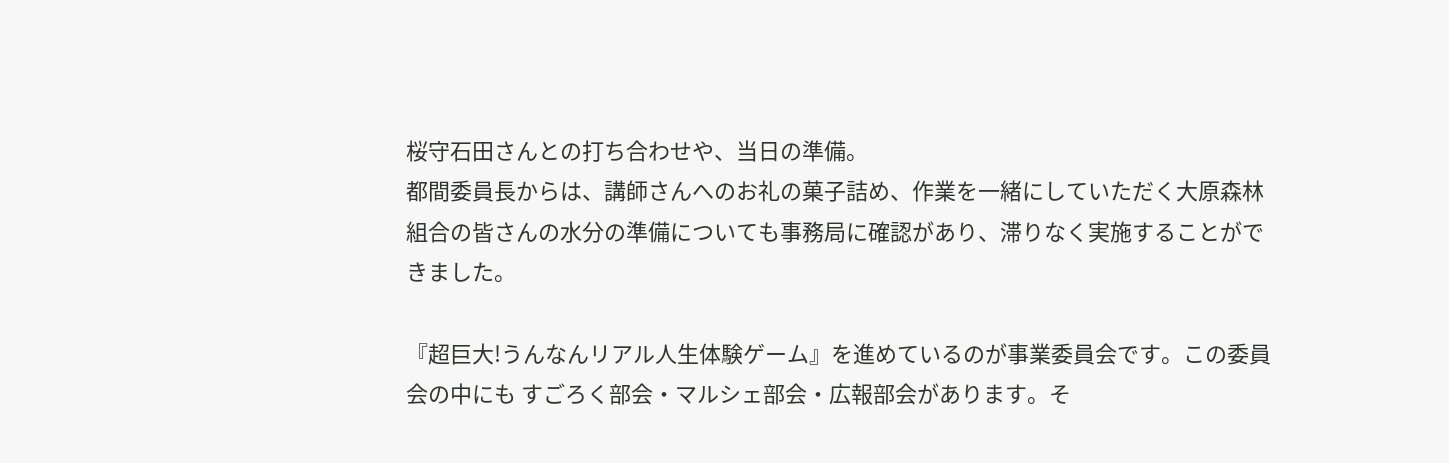桜守石田さんとの打ち合わせや、当日の準備。
都間委員長からは、講師さんへのお礼の菓子詰め、作業を一緒にしていただく大原森林組合の皆さんの水分の準備についても事務局に確認があり、滞りなく実施することができました。

『超巨大!うんなんリアル人生体験ゲーム』を進めているのが事業委員会です。この委員会の中にも すごろく部会・マルシェ部会・広報部会があります。そ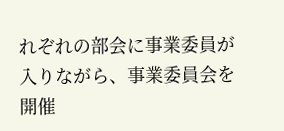れぞれの部会に事業委員が入りながら、事業委員会を開催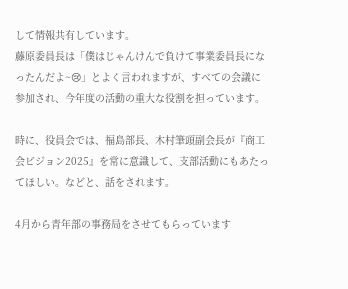して情報共有しています。
藤原委員長は「僕はじゃんけんで負けて事業委員長になったんだよ~😢」とよく言われますが、すべての会議に参加され、今年度の活動の重大な役割を担っています。

時に、役員会では、福島部長、木村筆頭副会長が『商工会ビジョン2025』を常に意識して、支部活動にもあたってほしい。などと、話をされます。

4月から青年部の事務局をさせてもらっています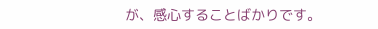が、感心することばかりです。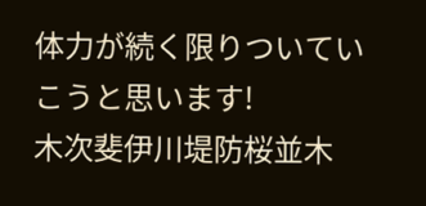体力が続く限りついていこうと思います!
木次斐伊川堤防桜並木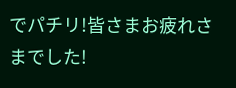でパチリ!皆さまお疲れさまでした!